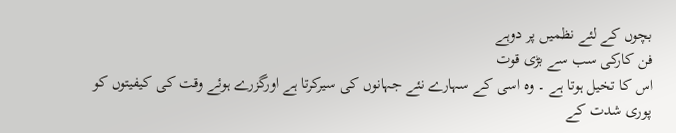بچوں کے لئے نظمیں پر دوہے
فن کارکی سب سے بڑی قوت
اس کا تخیل ہوتا ہے ۔ وہ اسی کے سہارے نئے جہانوں کی سیرکرتا ہے اورگزرے ہوئے وقت کی کیفیتوں کو پوری شدت کے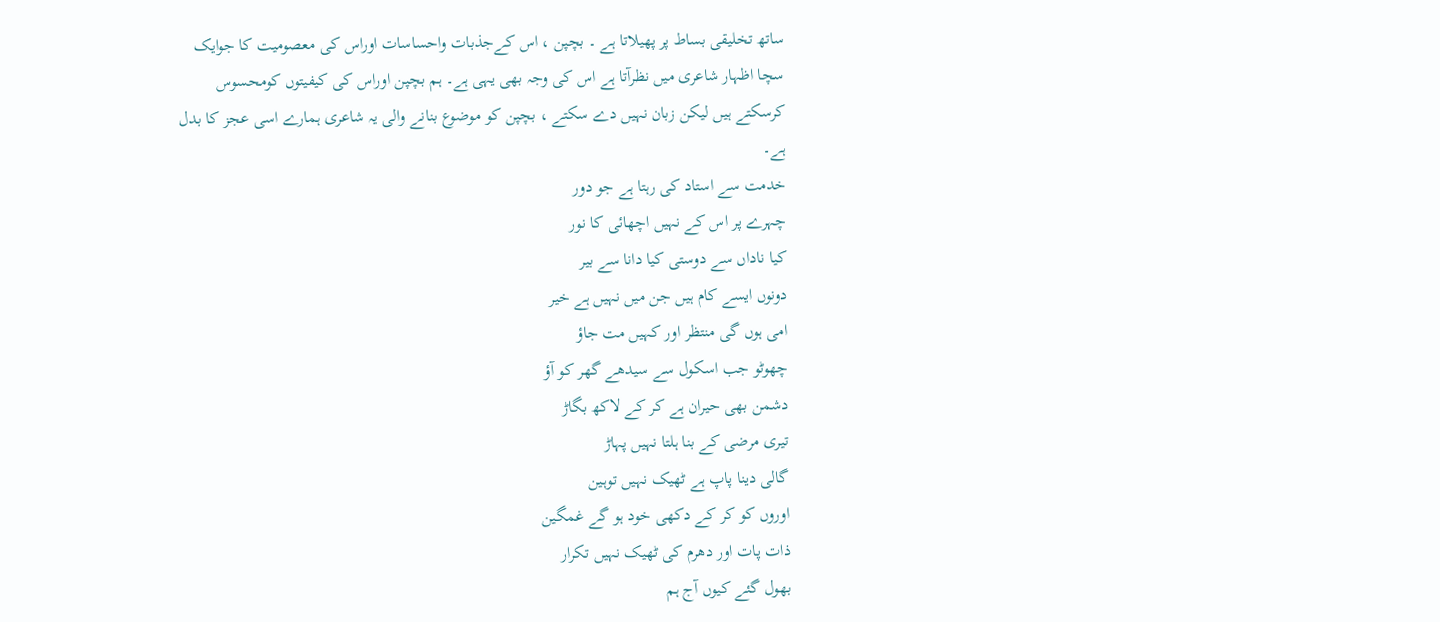ساتھ تخلیقی بساط پر پھیلاتا ہے ۔ بچپن ، اس کےجذبات واحساسات اوراس کی معصومیت کا جوایک سچا اظہار شاعری میں نظرآتا ہے اس کی وجہ بھی یہی ہے۔ ہم بچپن اوراس کی کیفیتوں کومحسوس کرسکتے ہیں لیکن زبان نہیں دے سکتے ، بچپن کو موضوع بنانے والی یہ شاعری ہمارے اسی عجز کا بدل ہے۔
خدمت سے استاد کی رہتا ہے جو دور
چہرے پر اس کے نہیں اچھائی کا نور
کیا ناداں سے دوستی کیا دانا سے بیر
دونوں ایسے کام ہیں جن میں نہیں ہے خیر
امی ہوں گی منتظر اور کہیں مت جاؤ
چھوٹو جب اسکول سے سیدھے گھر کو آؤ
دشمن بھی حیران ہے کر کے لاکھ بگاڑ
تیری مرضی کے بنا ہلتا نہیں پہاڑ
گالی دینا پاپ ہے ٹھیک نہیں توہین
اوروں کو کر کے دکھی خود ہو گے غمگین
ذات پات اور دھرم کی ٹھیک نہیں تکرار
بھول گئے کیوں آج ہم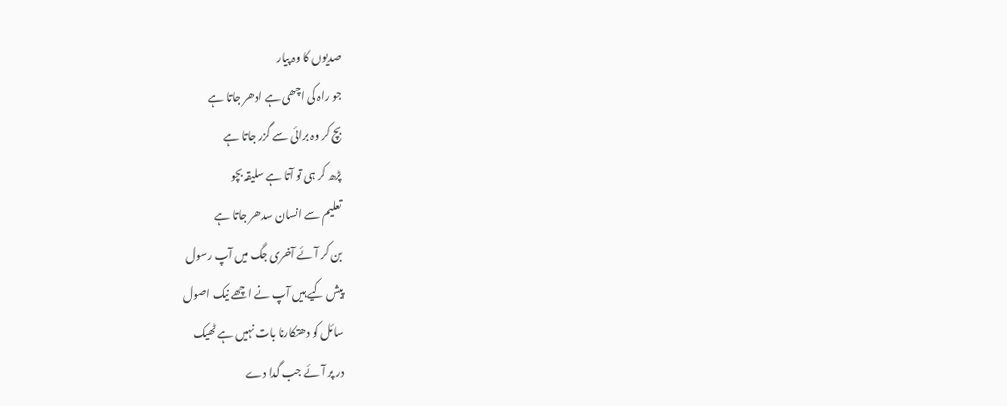صدیوں کا وہ پیار
جو راہ کی اچھی ہے ادھر جاتا ہے
بچ کر وہ برائی سے گزر جاتا ہے
پڑھ کر ہی تو آتا ہے سلیقہ بچو
تعلیم سے انسان سدھر جاتا ہے
بن کر آئے آخری جگ میں آپ رسول
پیش کیے ہیں آپ نے اچھے نیک اصول
سائل کو دھتکارنا بات نہیں ہے ٹھیک
در پر آئے جب گدا دے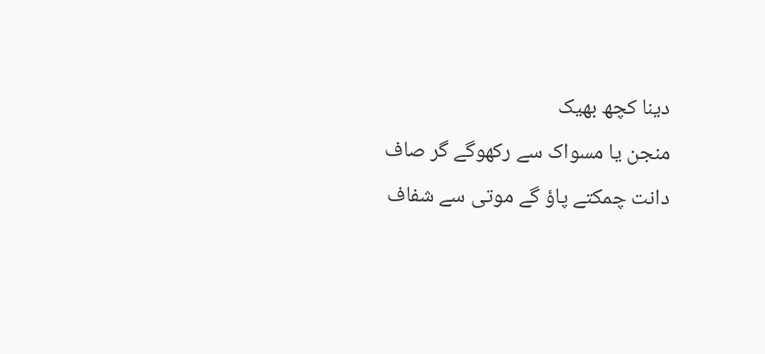دینا کچھ بھیک
منجن یا مسواک سے رکھوگے گر صاف
دانت چمکتے پاؤ گے موتی سے شفاف